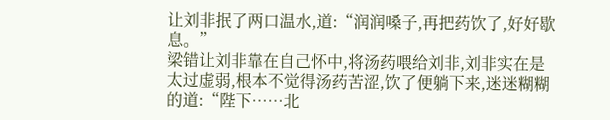让刘非抿了两口温水,道:“润润嗓子,再把药饮了,好好歇息。”
梁错让刘非靠在自己怀中,将汤药喂给刘非,刘非实在是太过虚弱,根本不觉得汤药苦涩,饮了便躺下来,迷迷糊糊的道:“陛下……北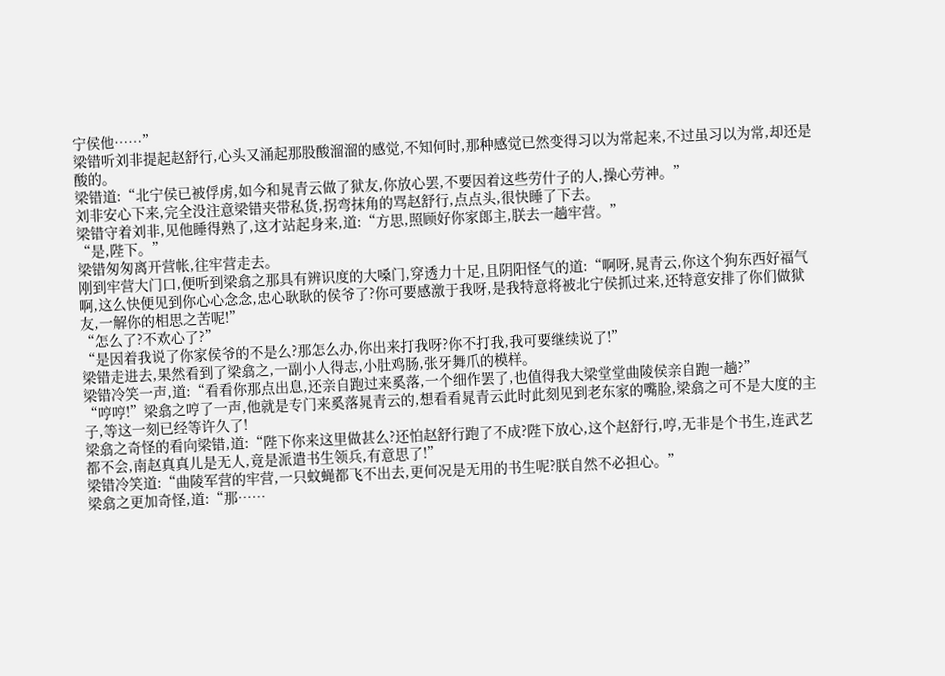宁侯他……”
梁错听刘非提起赵舒行,心头又涌起那股酸溜溜的感觉,不知何时,那种感觉已然变得习以为常起来,不过虽习以为常,却还是酸的。
梁错道:“北宁侯已被俘虏,如今和晁青云做了狱友,你放心罢,不要因着这些劳什子的人,操心劳神。”
刘非安心下来,完全没注意梁错夹带私货,拐弯抹角的骂赵舒行,点点头,很快睡了下去。
梁错守着刘非,见他睡得熟了,这才站起身来,道:“方思,照顾好你家郎主,朕去一趟牢营。”
“是,陛下。”
梁错匆匆离开营帐,往牢营走去。
刚到牢营大门口,便听到梁翕之那具有辨识度的大嗓门,穿透力十足,且阴阳怪气的道:“啊呀,晁青云,你这个狗东西好福气啊,这么快便见到你心心念念,忠心耿耿的侯爷了?你可要感激于我呀,是我特意将被北宁侯抓过来,还特意安排了你们做狱友,一解你的相思之苦呢!”
“怎么了?不欢心了?”
“是因着我说了你家侯爷的不是么?那怎么办,你出来打我呀?你不打我,我可要继续说了!”
梁错走进去,果然看到了梁翕之,一副小人得志,小肚鸡肠,张牙舞爪的模样。
梁错冷笑一声,道:“看看你那点出息,还亲自跑过来奚落,一个细作罢了,也值得我大梁堂堂曲陵侯亲自跑一趟?”
“哼哼!”梁翕之哼了一声,他就是专门来奚落晁青云的,想看看晁青云此时此刻见到老东家的嘴脸,梁翕之可不是大度的主子,等这一刻已经等许久了!
梁翕之奇怪的看向梁错,道:“陛下你来这里做甚么?还怕赵舒行跑了不成?陛下放心,这个赵舒行,哼,无非是个书生,连武艺都不会,南赵真真儿是无人,竟是派遣书生领兵,有意思了!”
梁错冷笑道:“曲陵军营的牢营,一只蚊蝇都飞不出去,更何况是无用的书生呢?朕自然不必担心。”
梁翕之更加奇怪,道:“那……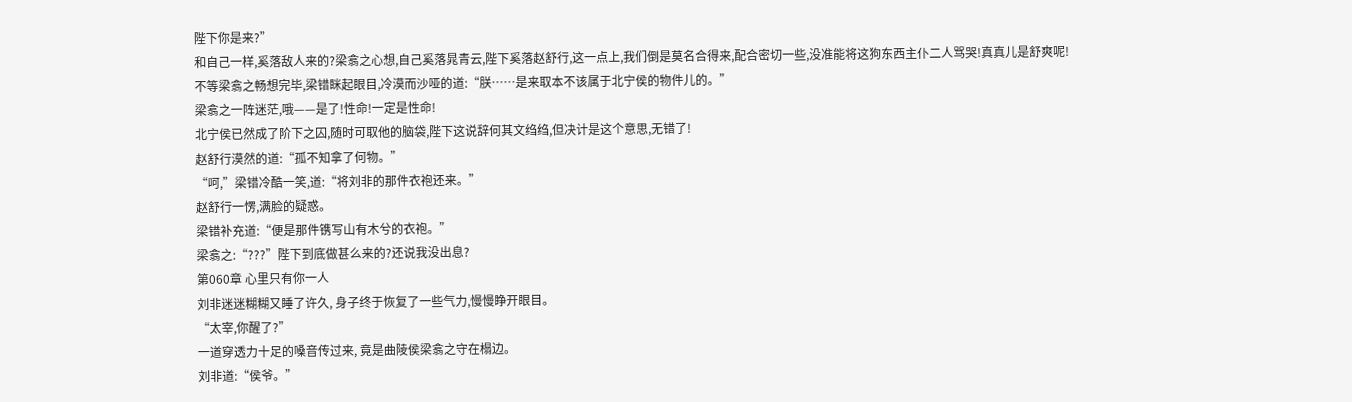陛下你是来?”
和自己一样,奚落敌人来的?梁翕之心想,自己奚落晁青云,陛下奚落赵舒行,这一点上,我们倒是莫名合得来,配合密切一些,没准能将这狗东西主仆二人骂哭!真真儿是舒爽呢!
不等梁翕之畅想完毕,梁错眯起眼目,冷漠而沙哑的道:“朕……是来取本不该属于北宁侯的物件儿的。”
梁翕之一阵迷茫,哦——是了!性命!一定是性命!
北宁侯已然成了阶下之囚,随时可取他的脑袋,陛下这说辞何其文绉绉,但决计是这个意思,无错了!
赵舒行漠然的道:“孤不知拿了何物。”
“呵,”梁错冷酷一笑,道:“将刘非的那件衣袍还来。”
赵舒行一愣,满脸的疑惑。
梁错补充道:“便是那件镌写山有木兮的衣袍。”
梁翕之:“???”陛下到底做甚么来的?还说我没出息?
第060章 心里只有你一人
刘非迷迷糊糊又睡了许久, 身子终于恢复了一些气力,慢慢睁开眼目。
“太宰,你醒了?”
一道穿透力十足的嗓音传过来, 竟是曲陵侯梁翕之守在榻边。
刘非道:“侯爷。”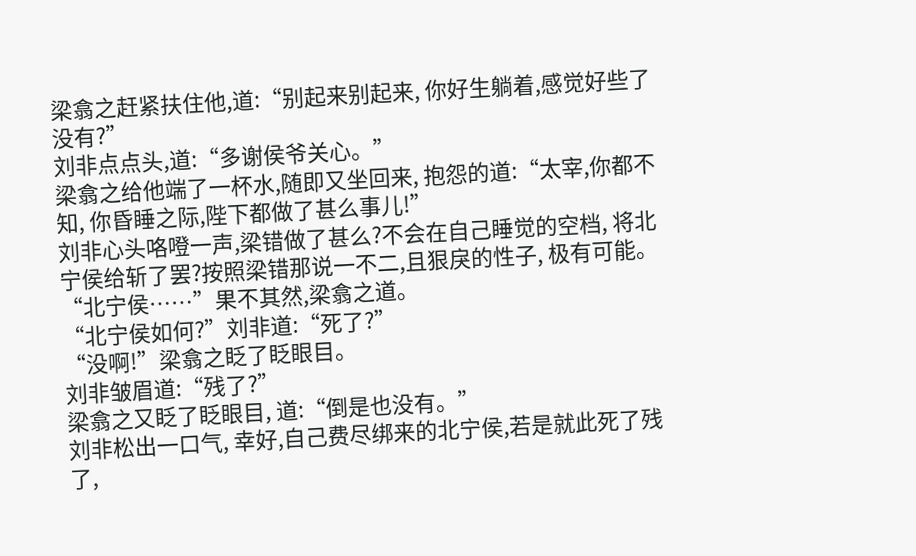梁翕之赶紧扶住他,道:“别起来别起来, 你好生躺着,感觉好些了没有?”
刘非点点头,道:“多谢侯爷关心。”
梁翕之给他端了一杯水,随即又坐回来, 抱怨的道:“太宰,你都不知, 你昏睡之际,陛下都做了甚么事儿!”
刘非心头咯噔一声,梁错做了甚么?不会在自己睡觉的空档, 将北宁侯给斩了罢?按照梁错那说一不二,且狠戾的性子, 极有可能。
“北宁侯……”果不其然,梁翕之道。
“北宁侯如何?”刘非道:“死了?”
“没啊!”梁翕之眨了眨眼目。
刘非皱眉道:“残了?”
梁翕之又眨了眨眼目, 道:“倒是也没有。”
刘非松出一口气, 幸好,自己费尽绑来的北宁侯,若是就此死了残了,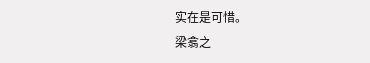实在是可惜。
梁翕之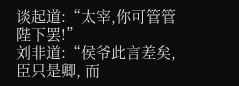谈起道:“太宰,你可管管陛下罢!”
刘非道:“侯爷此言差矣,臣只是卿, 而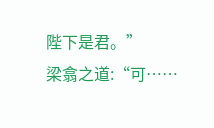陛下是君。”
梁翕之道:“可……